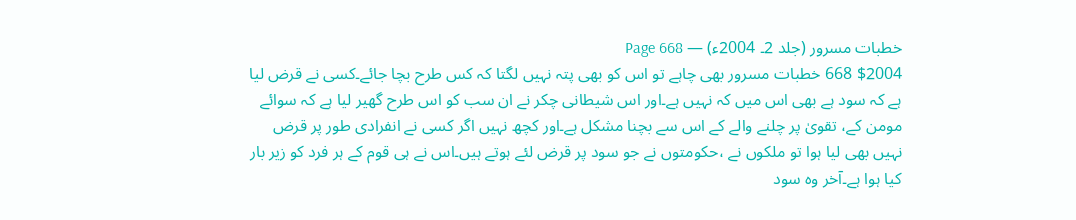خطبات مسرور (جلد 2۔ 2004ء) — Page 668
$2004 668 خطبات مسرور بھی چاہے تو اس کو بھی پتہ نہیں لگتا کہ کس طرح بچا جائے۔کسی نے قرض لیا ہے کہ سود ہے بھی اس میں کہ نہیں ہے۔اور اس شیطانی چکر نے ان سب کو اس طرح گھیر لیا ہے کہ سوائے مومن کے، تقویٰ پر چلنے والے کے اس سے بچنا مشکل ہے۔اور کچھ نہیں اگر کسی نے انفرادی طور پر قرض نہیں بھی لیا ہوا تو ملکوں نے ،حکومتوں نے جو سود پر قرض لئے ہوتے ہیں۔اس نے ہی قوم کے ہر فرد کو زیر بار کیا ہوا ہے۔آخر وہ سود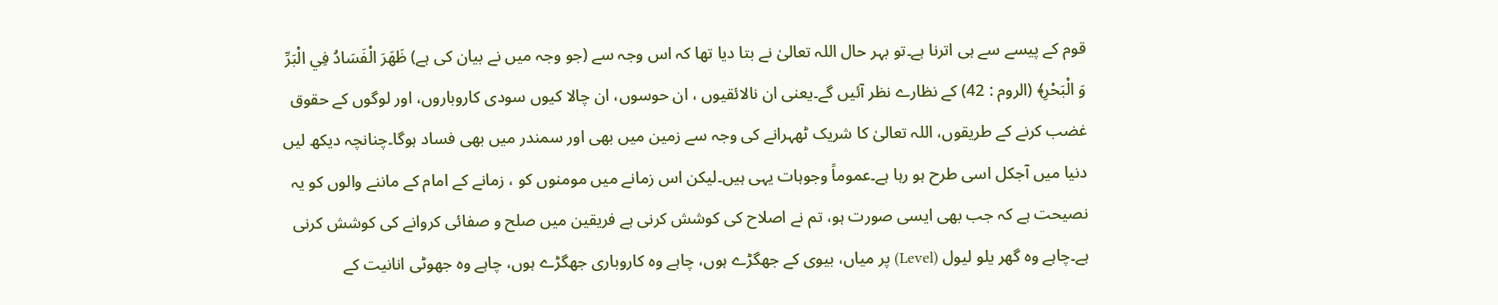قوم کے پیسے سے ہی اترنا ہے۔تو بہر حال اللہ تعالیٰ نے بتا دیا تھا کہ اس وجہ سے (جو وجہ میں نے بیان کی ہے) ظَهَرَ الْفَسَادُ فِي الْبَرِّ وَ الْبَحْرِ﴾ (الروم : 42) کے نظارے نظر آئیں گے۔یعنی ان نالائقیوں ، ان حوسوں، ان چالا کیوں سودی کاروباروں، اور لوگوں کے حقوق غضب کرنے کے طریقوں، اللہ تعالیٰ کا شریک ٹھہرانے کی وجہ سے زمین میں بھی اور سمندر میں بھی فساد ہوگا۔چنانچہ دیکھ لیں دنیا میں آجکل اسی طرح ہو رہا ہے۔عموماً وجوہات یہی ہیں۔لیکن اس زمانے میں مومنوں کو ، زمانے کے امام کے ماننے والوں کو یہ نصیحت ہے کہ جب بھی ایسی صورت ہو، تم نے اصلاح کی کوشش کرنی ہے فریقین میں صلح و صفائی کروانے کی کوشش کرنی ہے۔چاہے وہ گھر یلو لیول (Level) پر میاں، بیوی کے جھگڑے ہوں، چاہے وہ کاروباری جھگڑے ہوں، چاہے وہ جھوٹی انانیت کے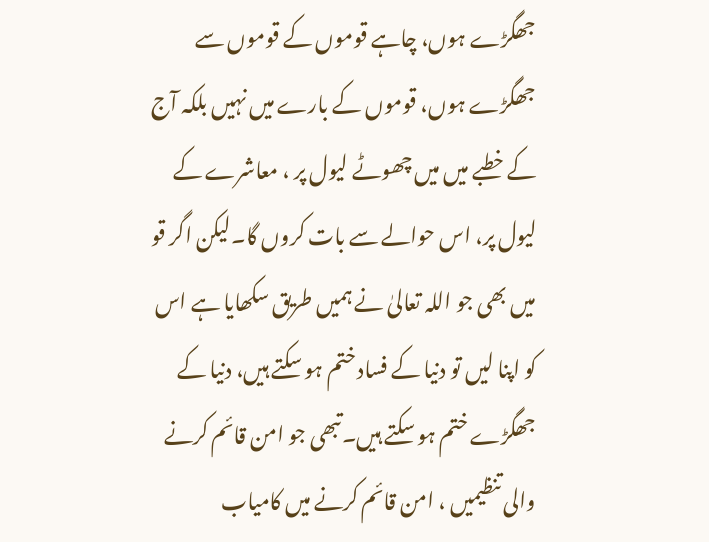جھگڑے ہوں، چاہے قوموں کے قوموں سے جھگڑے ہوں، قوموں کے بارے میں نہیں بلکہ آج کے خطبے میں میں چھوٹے لیول پر ، معاشرے کے لیول پر، اس حوالے سے بات کروں گا۔لیکن اگر قو میں بھی جو اللہ تعالیٰ نے ہمیں طریق سکھایا ہے اس کو اپنا لیں تو دنیا کے فساد ختم ہو سکتے ہیں، دنیا کے جھگڑے ختم ہو سکتے ہیں۔تبھی جو امن قائم کرنے والی تنظیمیں ، امن قائم کرنے میں کامیاب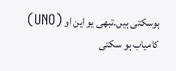ہوسکتی ہیں۔تبھی یو این او (UNO) کامیاب ہو سکتی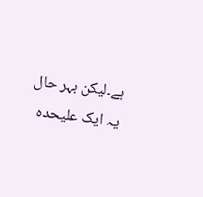ہے۔لیکن بہر حال یہ ایک علیحدہ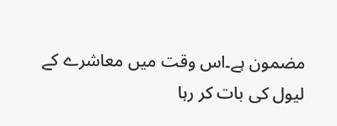مضمون ہے۔اس وقت میں معاشرے کے لیول کی بات کر رہا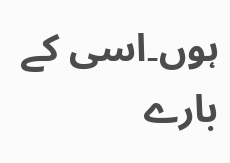ہوں۔اسی کے بارے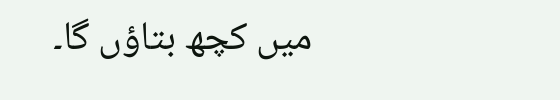میں کچھ بتاؤں گا۔